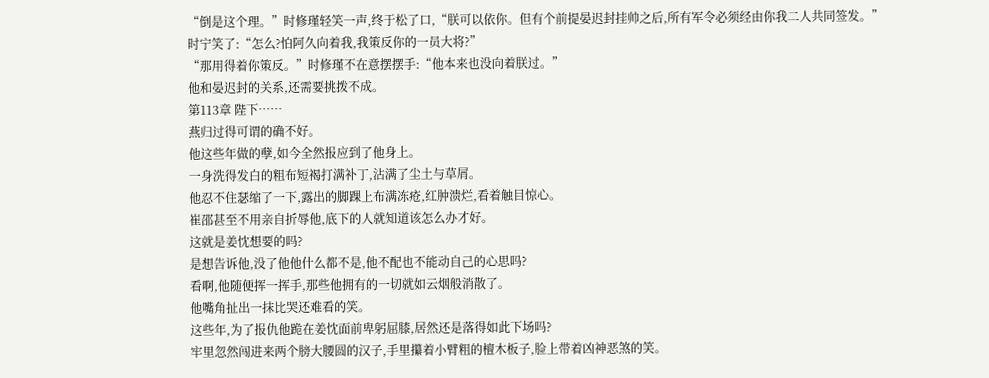“倒是这个理。”时修瑾轻笑一声,终于松了口,“朕可以依你。但有个前提晏迟封挂帅之后,所有军令必须经由你我二人共同签发。”
时宁笑了:“怎么?怕阿久向着我,我策反你的一员大将?”
“那用得着你策反。”时修瑾不在意摆摆手:“他本来也没向着朕过。”
他和晏迟封的关系,还需要挑拨不成。
第113章 陛下……
燕归过得可谓的确不好。
他这些年做的孽,如今全然报应到了他身上。
一身洗得发白的粗布短褐打满补丁,沾满了尘土与草屑。
他忍不住瑟缩了一下,露出的脚踝上布满冻疮,红肿溃烂,看着触目惊心。
崔邵甚至不用亲自折辱他,底下的人就知道该怎么办才好。
这就是姜忱想要的吗?
是想告诉他,没了他他什么都不是,他不配也不能动自己的心思吗?
看啊,他随便挥一挥手,那些他拥有的一切就如云烟般消散了。
他嘴角扯出一抹比哭还难看的笑。
这些年,为了报仇他跪在姜忱面前卑躬屈膝,居然还是落得如此下场吗?
牢里忽然闯进来两个膀大腰圆的汉子,手里攥着小臂粗的檀木板子,脸上带着凶神恶煞的笑。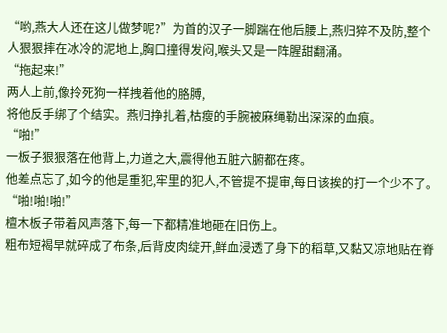“哟,燕大人还在这儿做梦呢?”为首的汉子一脚踹在他后腰上,燕归猝不及防,整个人狠狠摔在冰冷的泥地上,胸口撞得发闷,喉头又是一阵腥甜翻涌。
“拖起来!”
两人上前,像拎死狗一样拽着他的胳膊,
将他反手绑了个结实。燕归挣扎着,枯瘦的手腕被麻绳勒出深深的血痕。
“啪!”
一板子狠狠落在他背上,力道之大,震得他五脏六腑都在疼。
他差点忘了,如今的他是重犯,牢里的犯人,不管提不提审,每日该挨的打一个少不了。
“啪!啪!啪!”
檀木板子带着风声落下,每一下都精准地砸在旧伤上。
粗布短褐早就碎成了布条,后背皮肉绽开,鲜血浸透了身下的稻草,又黏又凉地贴在脊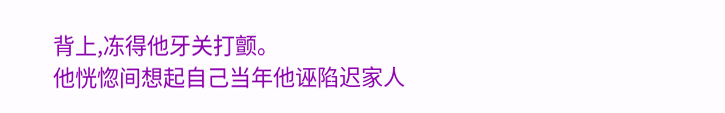背上,冻得他牙关打颤。
他恍惚间想起自己当年他诬陷迟家人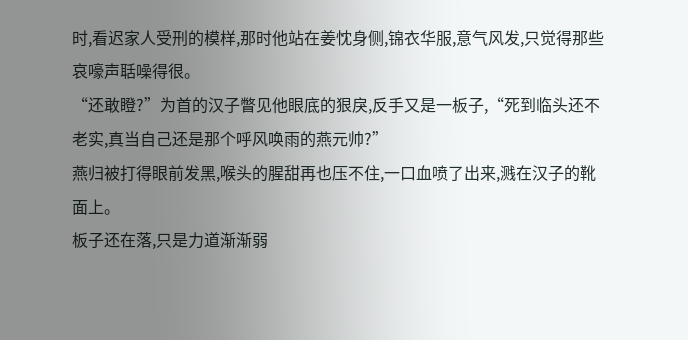时,看迟家人受刑的模样,那时他站在姜忱身侧,锦衣华服,意气风发,只觉得那些哀嚎声聒噪得很。
“还敢瞪?”为首的汉子瞥见他眼底的狠戾,反手又是一板子,“死到临头还不老实,真当自己还是那个呼风唤雨的燕元帅?”
燕归被打得眼前发黑,喉头的腥甜再也压不住,一口血喷了出来,溅在汉子的靴面上。
板子还在落,只是力道渐渐弱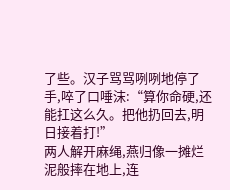了些。汉子骂骂咧咧地停了手,啐了口唾沫:“算你命硬,还能扛这么久。把他扔回去,明日接着打!”
两人解开麻绳,燕归像一摊烂泥般摔在地上,连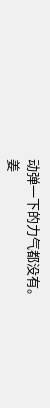动弹一下的力气都没有。
姜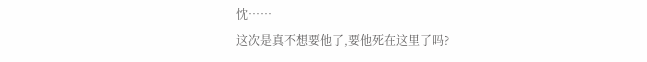忱……
这次是真不想要他了,要他死在这里了吗?